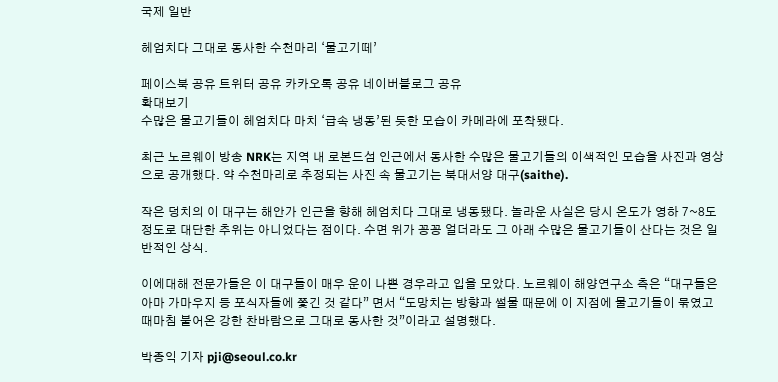국제 일반

헤엄치다 그대로 동사한 수천마리 ‘물고기떼’

페이스북 공유 트위터 공유 카카오톡 공유 네이버블로그 공유
확대보기
수많은 물고기들이 헤엄치다 마치 ‘급속 냉동’된 듯한 모습이 카메라에 포착됐다.

최근 노르웨이 방송 NRK는 지역 내 로본드섬 인근에서 동사한 수많은 물고기들의 이색적인 모습을 사진과 영상으로 공개했다. 약 수천마리로 추정되는 사진 속 물고기는 북대서양 대구(saithe).

작은 덩치의 이 대구는 해안가 인근을 향해 헤엄치다 그대로 냉동됐다. 놀라운 사실은 당시 온도가 영하 7~8도 정도로 대단한 추위는 아니었다는 점이다. 수면 위가 꽁꽁 얼더라도 그 아래 수많은 물고기들이 산다는 것은 일반적인 상식.

이에대해 전문가들은 이 대구들이 매우 운이 나쁜 경우라고 입을 모았다. 노르웨이 해양연구소 측은 “대구들은 아마 가마우지 등 포식자들에 쫓긴 것 같다” 면서 “도망치는 방향과 썰물 때문에 이 지점에 물고기들이 묶였고 때마침 불어온 강한 찬바람으로 그대로 동사한 것”이라고 설명했다.

박종익 기자 pji@seoul.co.kr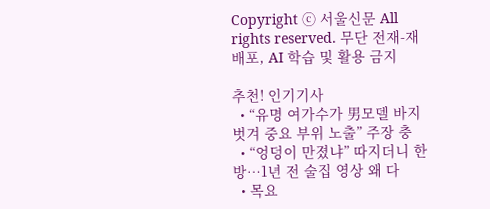Copyright ⓒ 서울신문 All rights reserved. 무단 전재-재배포, AI 학습 및 활용 금지

추천! 인기기사
  • “유명 여가수가 男모델 바지 벗겨 중요 부위 노출” 주장 충
  • “엉덩이 만졌냐” 따지더니 한 방…1년 전 술집 영상 왜 다
  • 목요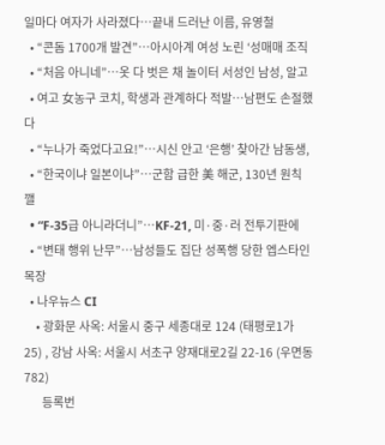일마다 여자가 사라졌다…끝내 드러난 이름, 유영철
  • “콘돔 1700개 발견”…아시아계 여성 노린 ‘성매매 조직
  • “처음 아니네”…옷 다 벗은 채 놀이터 서성인 남성, 알고
  • 여고 女농구 코치, 학생과 관계하다 적발…남편도 손절했다
  • “누나가 죽었다고요!”…시신 안고 ‘은행’ 찾아간 남동생,
  • “한국이냐 일본이냐”…군함 급한 美 해군, 130년 원칙 깰
  • “F-35급 아니라더니”…KF-21, 미·중·러 전투기판에
  • “변태 행위 난무”…남성들도 집단 성폭행 당한 엡스타인 목장
  • 나우뉴스 CI
    • 광화문 사옥: 서울시 중구 세종대로 124 (태평로1가 25) , 강남 사옥: 서울시 서초구 양재대로2길 22-16 (우면동 782)
      등록번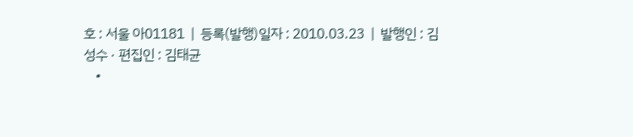호 : 서울 아01181  |  등록(발행)일자 : 2010.03.23  |  발행인 : 김성수 · 편집인 : 김태균
    •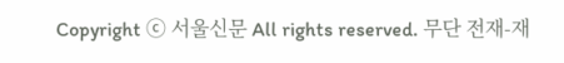Copyright ⓒ 서울신문 All rights reserved. 무단 전재-재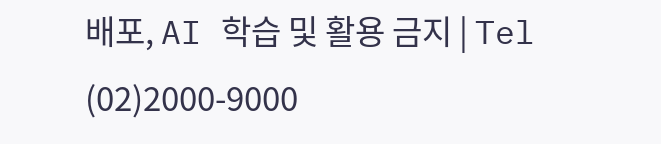배포, AI 학습 및 활용 금지 | Tel (02)2000-9000